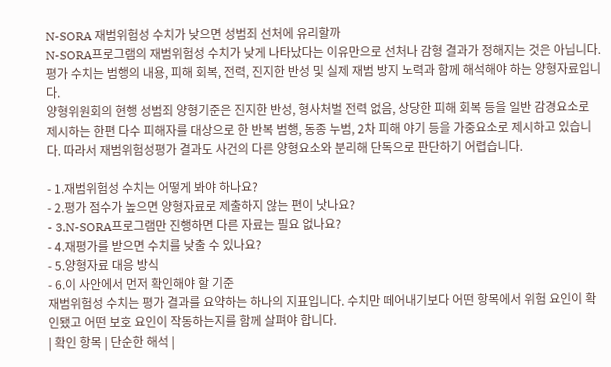N-SORA 재범위험성 수치가 낮으면 성범죄 선처에 유리할까
N-SORA프로그램의 재범위험성 수치가 낮게 나타났다는 이유만으로 선처나 감형 결과가 정해지는 것은 아닙니다. 평가 수치는 범행의 내용, 피해 회복, 전력, 진지한 반성 및 실제 재범 방지 노력과 함께 해석해야 하는 양형자료입니다.
양형위원회의 현행 성범죄 양형기준은 진지한 반성, 형사처벌 전력 없음, 상당한 피해 회복 등을 일반 감경요소로 제시하는 한편 다수 피해자를 대상으로 한 반복 범행, 동종 누범, 2차 피해 야기 등을 가중요소로 제시하고 있습니다. 따라서 재범위험성평가 결과도 사건의 다른 양형요소와 분리해 단독으로 판단하기 어렵습니다.

- 1.재범위험성 수치는 어떻게 봐야 하나요?
- 2.평가 점수가 높으면 양형자료로 제출하지 않는 편이 낫나요?
- 3.N-SORA프로그램만 진행하면 다른 자료는 필요 없나요?
- 4.재평가를 받으면 수치를 낮출 수 있나요?
- 5.양형자료 대응 방식
- 6.이 사안에서 먼저 확인해야 할 기준
재범위험성 수치는 평가 결과를 요약하는 하나의 지표입니다. 수치만 떼어내기보다 어떤 항목에서 위험 요인이 확인됐고 어떤 보호 요인이 작동하는지를 함께 살펴야 합니다.
| 확인 항목 | 단순한 해석 |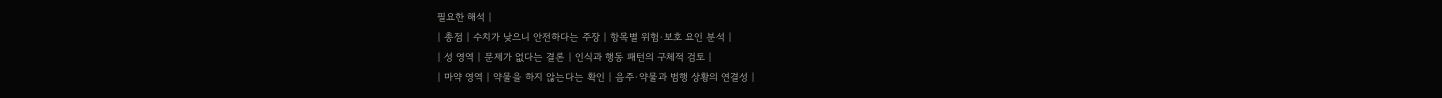필요한 해석 |
| 총점 | 수치가 낮으니 안전하다는 주장 | 항목별 위험·보호 요인 분석 |
| 성 영역 | 문제가 없다는 결론 | 인식과 행동 패턴의 구체적 검토 |
| 마약 영역 | 약물을 하지 않는다는 확인 | 음주·약물과 범행 상황의 연결성 |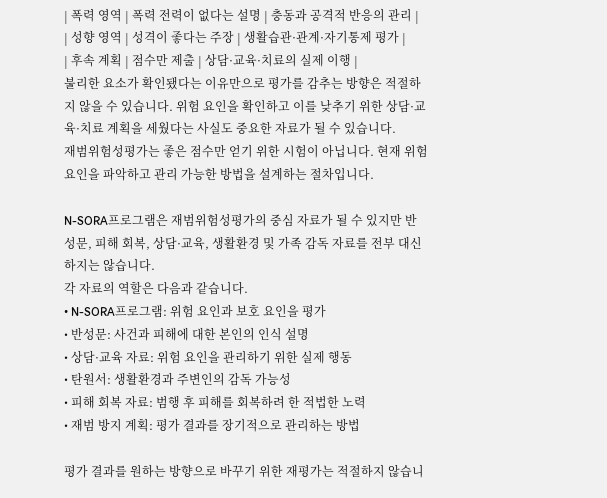| 폭력 영역 | 폭력 전력이 없다는 설명 | 충동과 공격적 반응의 관리 |
| 성향 영역 | 성격이 좋다는 주장 | 생활습관·관계·자기통제 평가 |
| 후속 계획 | 점수만 제출 | 상담·교육·치료의 실제 이행 |
불리한 요소가 확인됐다는 이유만으로 평가를 감추는 방향은 적절하지 않을 수 있습니다. 위험 요인을 확인하고 이를 낮추기 위한 상담·교육·치료 계획을 세웠다는 사실도 중요한 자료가 될 수 있습니다.
재범위험성평가는 좋은 점수만 얻기 위한 시험이 아닙니다. 현재 위험 요인을 파악하고 관리 가능한 방법을 설계하는 절차입니다.

N-SORA프로그램은 재범위험성평가의 중심 자료가 될 수 있지만 반성문, 피해 회복, 상담·교육, 생활환경 및 가족 감독 자료를 전부 대신하지는 않습니다.
각 자료의 역할은 다음과 같습니다.
• N-SORA프로그램: 위험 요인과 보호 요인을 평가
• 반성문: 사건과 피해에 대한 본인의 인식 설명
• 상담·교육 자료: 위험 요인을 관리하기 위한 실제 행동
• 탄원서: 생활환경과 주변인의 감독 가능성
• 피해 회복 자료: 범행 후 피해를 회복하려 한 적법한 노력
• 재범 방지 계획: 평가 결과를 장기적으로 관리하는 방법

평가 결과를 원하는 방향으로 바꾸기 위한 재평가는 적절하지 않습니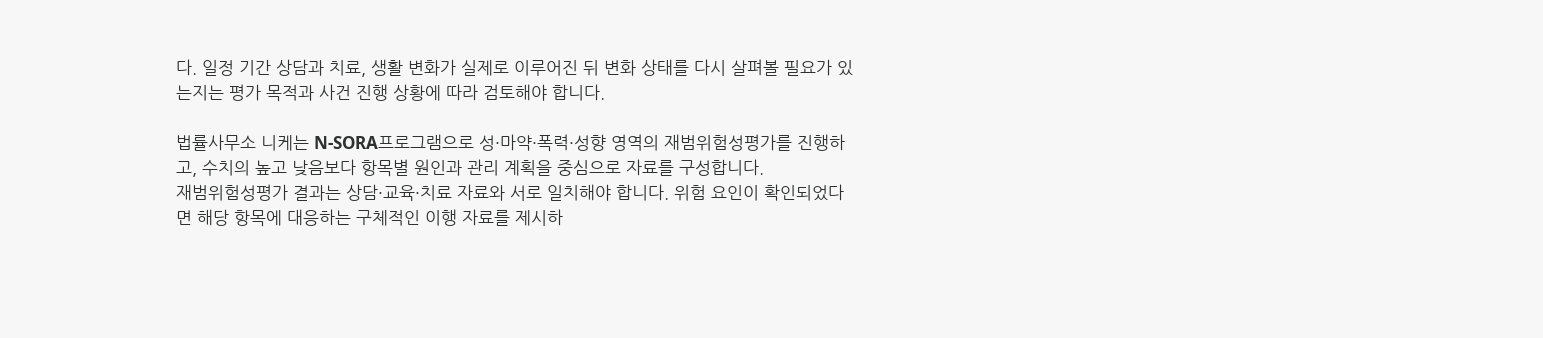다. 일정 기간 상담과 치료, 생활 변화가 실제로 이루어진 뒤 변화 상태를 다시 살펴볼 필요가 있는지는 평가 목적과 사건 진행 상황에 따라 검토해야 합니다.

법률사무소 니케는 N-SORA프로그램으로 성·마약·폭력·성향 영역의 재범위험성평가를 진행하고, 수치의 높고 낮음보다 항목별 원인과 관리 계획을 중심으로 자료를 구성합니다.
재범위험성평가 결과는 상담·교육·치료 자료와 서로 일치해야 합니다. 위험 요인이 확인되었다면 해당 항목에 대응하는 구체적인 이행 자료를 제시하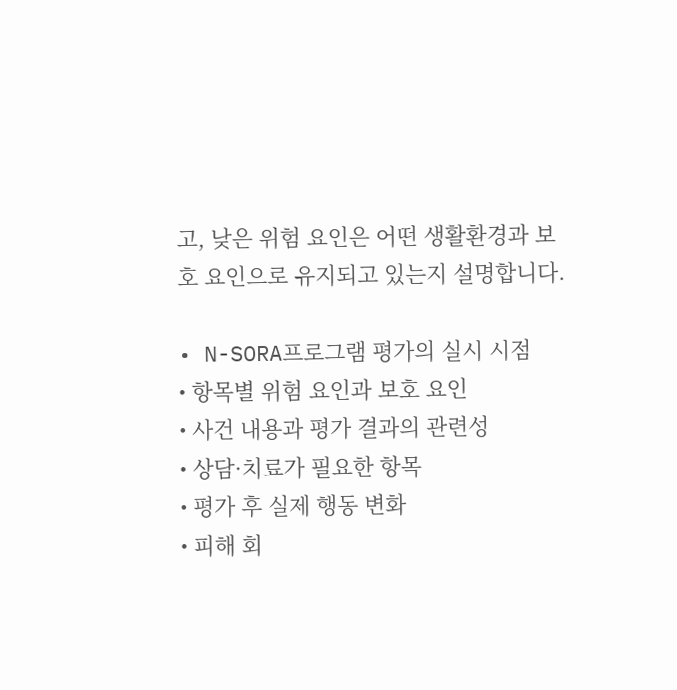고, 낮은 위험 요인은 어떤 생활환경과 보호 요인으로 유지되고 있는지 설명합니다.

• N-SORA프로그램 평가의 실시 시점
• 항목별 위험 요인과 보호 요인
• 사건 내용과 평가 결과의 관련성
• 상담·치료가 필요한 항목
• 평가 후 실제 행동 변화
• 피해 회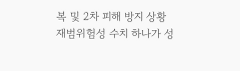복 및 2차 피해 방지 상황
재범위험성 수치 하나가 성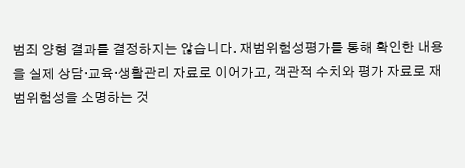범죄 양형 결과를 결정하지는 않습니다. 재범위험성평가를 통해 확인한 내용을 실제 상담·교육·생활관리 자료로 이어가고, 객관적 수치와 평가 자료로 재범위험성을 소명하는 것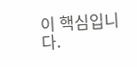이 핵심입니다.